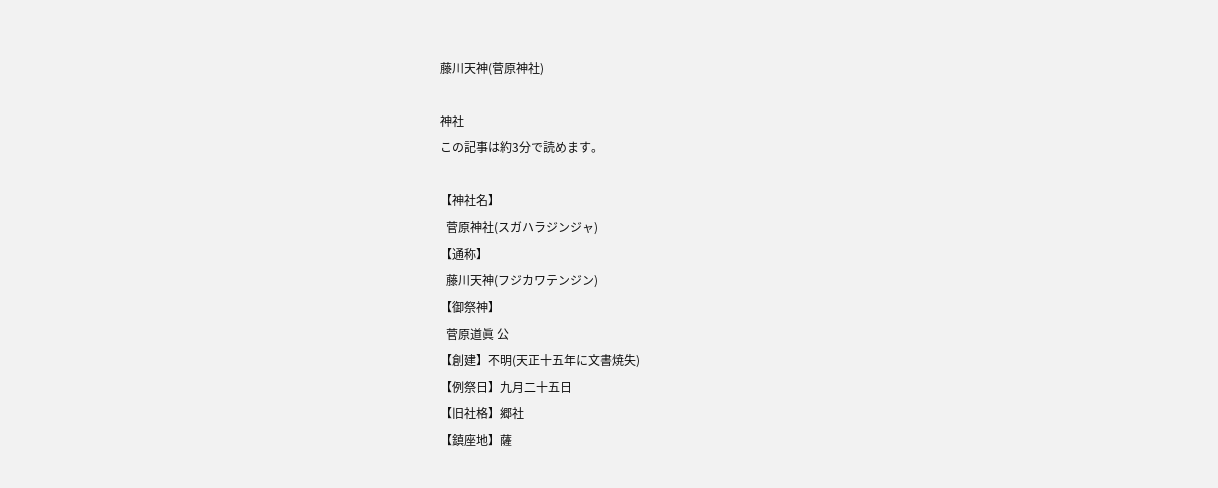藤川天神(菅原神社)

神社
この記事は約3分で読めます。

【神社名】
  菅原神社(スガハラジンジャ)
【通称】
  藤川天神(フジカワテンジン)
【御祭神】
  菅原道眞 公
【創建】不明(天正十五年に文書焼失)
【例祭日】九月二十五日
【旧社格】郷社
【鎮座地】薩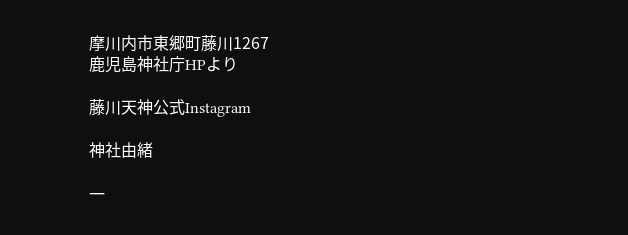摩川内市東郷町藤川1267
鹿児島神社庁HPより

藤川天神公式Instagram

神社由緒

一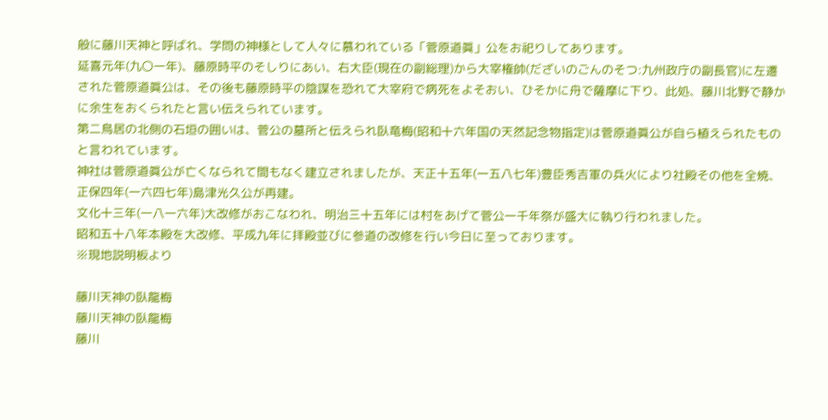般に藤川天神と呼ばれ、学問の神様として人々に慕われている「菅原道眞」公をお祀りしてあります。
延喜元年(九〇一年)、藤原時平のそしりにあい、右大臣(現在の副総理)から大宰権帥(だざいのごんのそつ:九州政庁の副長官)に左遷された菅原道眞公は、その後も藤原時平の陰謀を恐れて大宰府で病死をよそおい、ひそかに舟で薩摩に下り、此処、藤川北野で静かに余生をおくられたと言い伝えられています。
第二鳥居の北側の石垣の囲いは、菅公の墓所と伝えられ臥竜梅(昭和十六年国の天然記念物指定)は菅原道眞公が自ら植えられたものと言われています。
神社は菅原道眞公が亡くなられて間もなく建立されましたが、天正十五年(一五八七年)豊臣秀吉軍の兵火により社殿その他を全焼、正保四年(一六四七年)島津光久公が再建。
文化十三年(一八一六年)大改修がおこなわれ、明治三十五年には村をあげて菅公一千年祭が盛大に執り行われました。
昭和五十八年本殿を大改修、平成九年に拝殿並びに参道の改修を行い今日に至っております。
※現地説明板より

藤川天神の臥龍梅
藤川天神の臥龍梅
藤川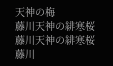天神の梅
藤川天神の緋寒桜
藤川天神の緋寒桜
藤川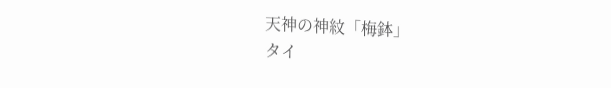天神の神紋「梅鉢」
タイ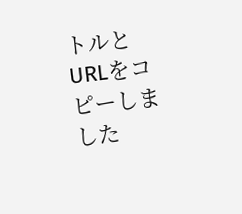トルとURLをコピーしました